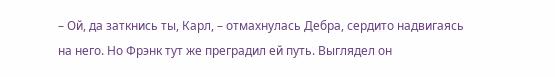– Ой, да заткнись ты, Карл, – отмахнулась Дебра, сердито надвигаясь на него. Но Фрэнк тут же преградил ей путь. Выглядел он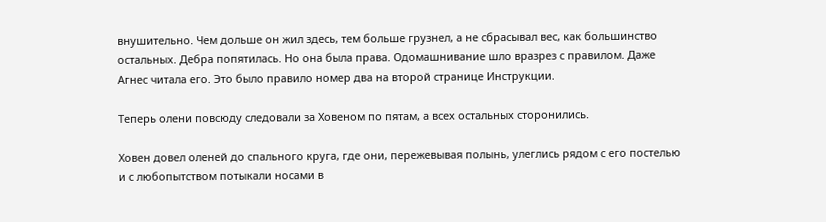внушительно. Чем дольше он жил здесь, тем больше грузнел, а не сбрасывал вес, как большинство остальных. Дебра попятилась. Но она была права. Одомашнивание шло вразрез с правилом. Даже Агнес читала его. Это было правило номер два на второй странице Инструкции.

Теперь олени повсюду следовали за Ховеном по пятам, а всех остальных сторонились.

Ховен довел оленей до спального круга, где они, пережевывая полынь, улеглись рядом с его постелью и с любопытством потыкали носами в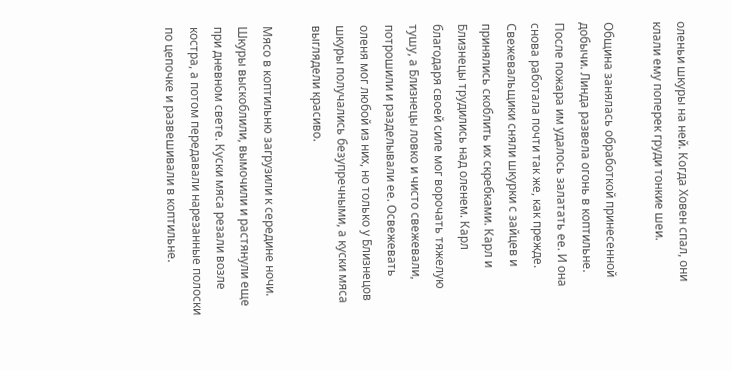оленьи шкуры на ней. Когда Ховен спал, они клали ему поперек груди тонкие шеи.

Община занялась обработкой принесенной добычи. Линда развела огонь в коптильне. После пожара им удалось залатать ее. И она снова работала почти так же, как прежде. Свежевальщики сняли шкурки с зайцев и принялись скоблить их скребками. Карл и Близнецы трудились над оленем. Карл благодаря своей силе мог ворочать тяжелую тушу, а Близнецы ловко и чисто свежевали, потрошили и разделывали ее. Освежевать оленя мог любой из них, но только у Близнецов шкуры получались безупречными, а куски мяса выглядели красиво.

Мясо в коптильню загрузили к середине ночи. Шкуры выскоблили, вымочили и растянули еще при дневном свете. Куски мяса резали возле костра, а потом передавали нарезанные полоски по цепочке и развешивали в коптильне.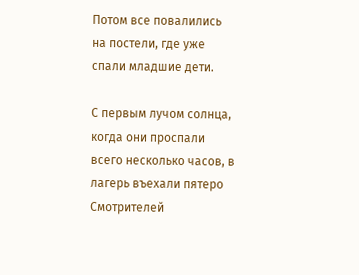Потом все повалились на постели, где уже спали младшие дети.

С первым лучом солнца, когда они проспали всего несколько часов, в лагерь въехали пятеро Смотрителей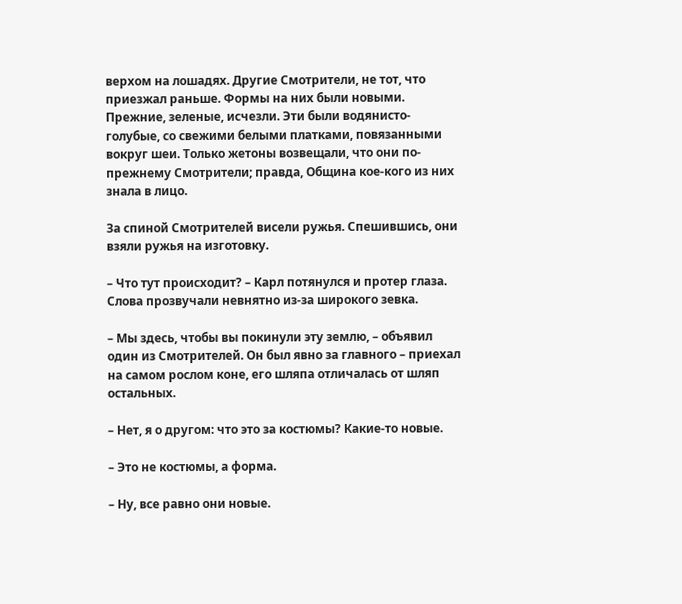верхом на лошадях. Другие Смотрители, не тот, что приезжал раньше. Формы на них были новыми. Прежние, зеленые, исчезли. Эти были водянисто-голубые, со свежими белыми платками, повязанными вокруг шеи. Только жетоны возвещали, что они по-прежнему Смотрители; правда, Община кое-кого из них знала в лицо.

За спиной Смотрителей висели ружья. Спешившись, они взяли ружья на изготовку.

– Что тут происходит? – Карл потянулся и протер глаза. Слова прозвучали невнятно из-за широкого зевка.

– Мы здесь, чтобы вы покинули эту землю, – объявил один из Смотрителей. Он был явно за главного – приехал на самом рослом коне, его шляпа отличалась от шляп остальных.

– Нет, я о другом: что это за костюмы? Какие-то новые.

– Это не костюмы, а форма.

– Ну, все равно они новые.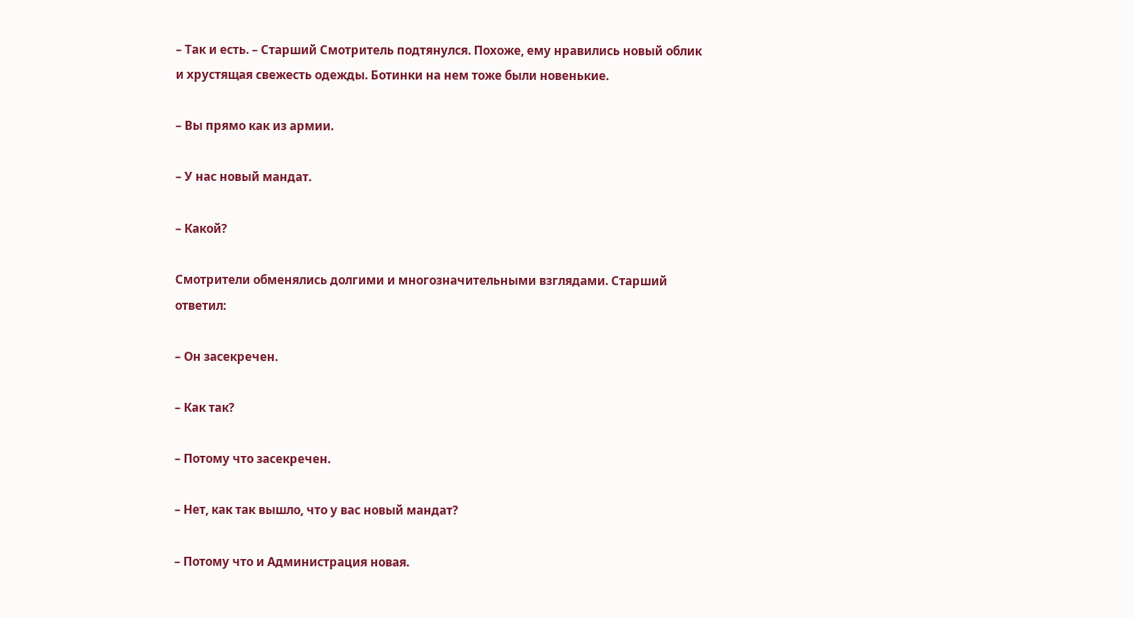– Так и есть. – Старший Смотритель подтянулся. Похоже, ему нравились новый облик и хрустящая свежесть одежды. Ботинки на нем тоже были новенькие.

– Вы прямо как из армии.

– У нас новый мандат.

– Какой?

Смотрители обменялись долгими и многозначительными взглядами. Старший ответил:

– Он засекречен.

– Как так?

– Потому что засекречен.

– Нет, как так вышло, что у вас новый мандат?

– Потому что и Администрация новая.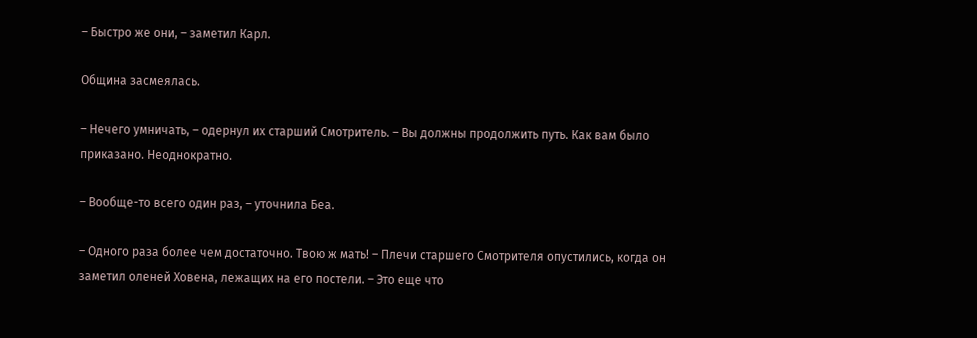– Быстро же они, – заметил Карл.

Община засмеялась.

– Нечего умничать, – одернул их старший Смотритель. – Вы должны продолжить путь. Как вам было приказано. Неоднократно.

– Вообще-то всего один раз, – уточнила Беа.

– Одного раза более чем достаточно. Твою ж мать! – Плечи старшего Смотрителя опустились, когда он заметил оленей Ховена, лежащих на его постели. – Это еще что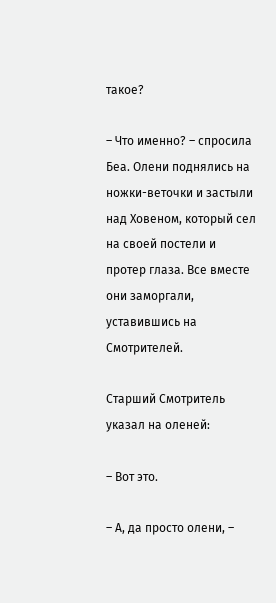такое?

– Что именно? – спросила Беа. Олени поднялись на ножки-веточки и застыли над Ховеном, который сел на своей постели и протер глаза. Все вместе они заморгали, уставившись на Смотрителей.

Старший Смотритель указал на оленей:

– Вот это.

– А, да просто олени, –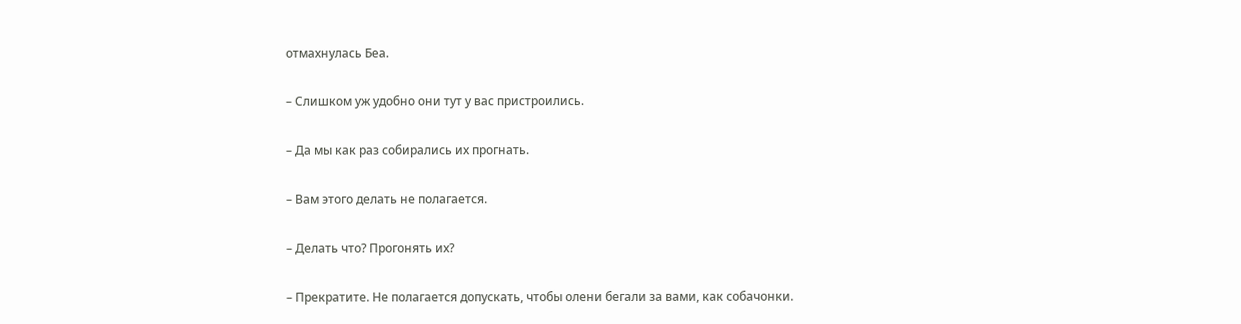отмахнулась Беа.

– Слишком уж удобно они тут у вас пристроились.

– Да мы как раз собирались их прогнать.

– Вам этого делать не полагается.

– Делать что? Прогонять их?

– Прекратите. Не полагается допускать, чтобы олени бегали за вами, как собачонки.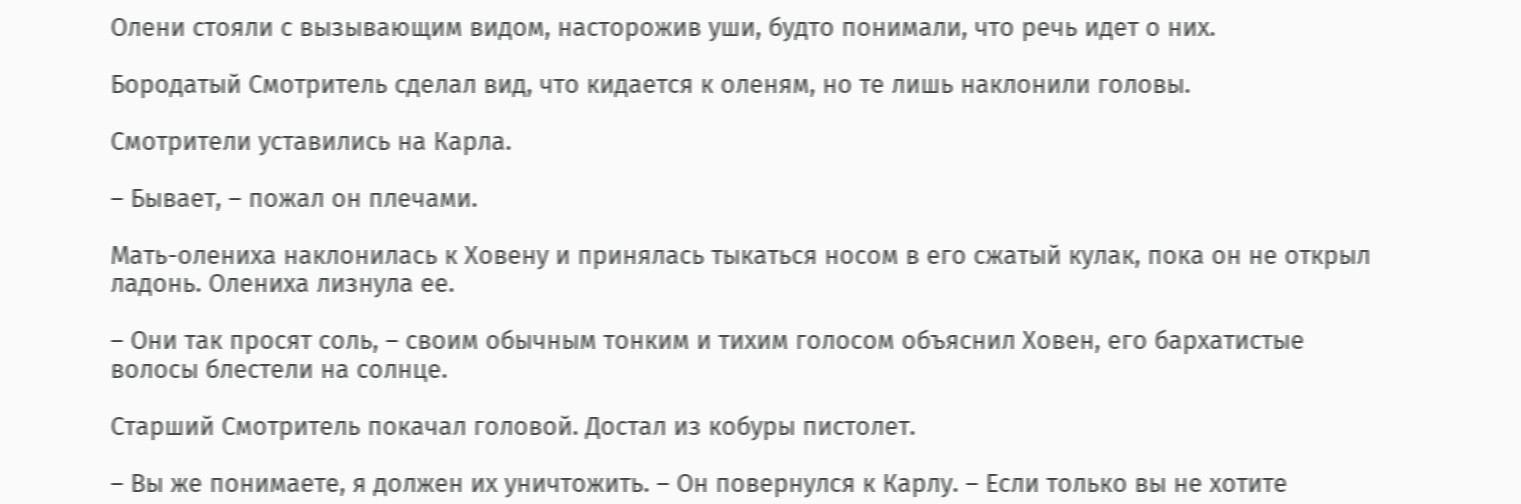Олени стояли с вызывающим видом, насторожив уши, будто понимали, что речь идет о них.

Бородатый Смотритель сделал вид, что кидается к оленям, но те лишь наклонили головы.

Смотрители уставились на Карла.

– Бывает, – пожал он плечами.

Мать-олениха наклонилась к Ховену и принялась тыкаться носом в его сжатый кулак, пока он не открыл ладонь. Олениха лизнула ее.

– Они так просят соль, – своим обычным тонким и тихим голосом объяснил Ховен, его бархатистые волосы блестели на солнце.

Старший Смотритель покачал головой. Достал из кобуры пистолет.

– Вы же понимаете, я должен их уничтожить. – Он повернулся к Карлу. – Если только вы не хотите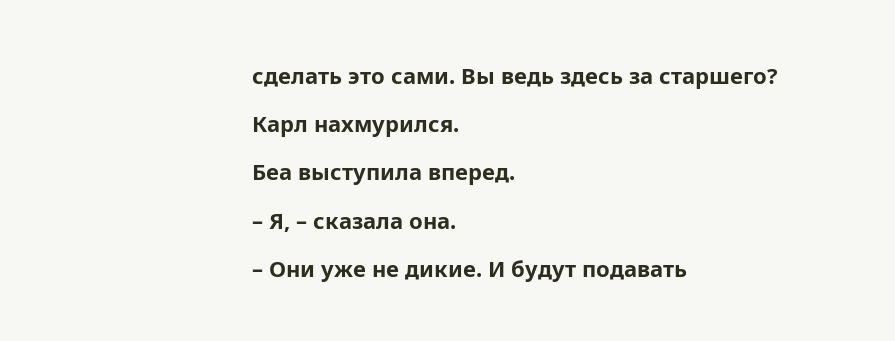сделать это сами. Вы ведь здесь за старшего?

Карл нахмурился.

Беа выступила вперед.

– Я, – сказала она.

– Они уже не дикие. И будут подавать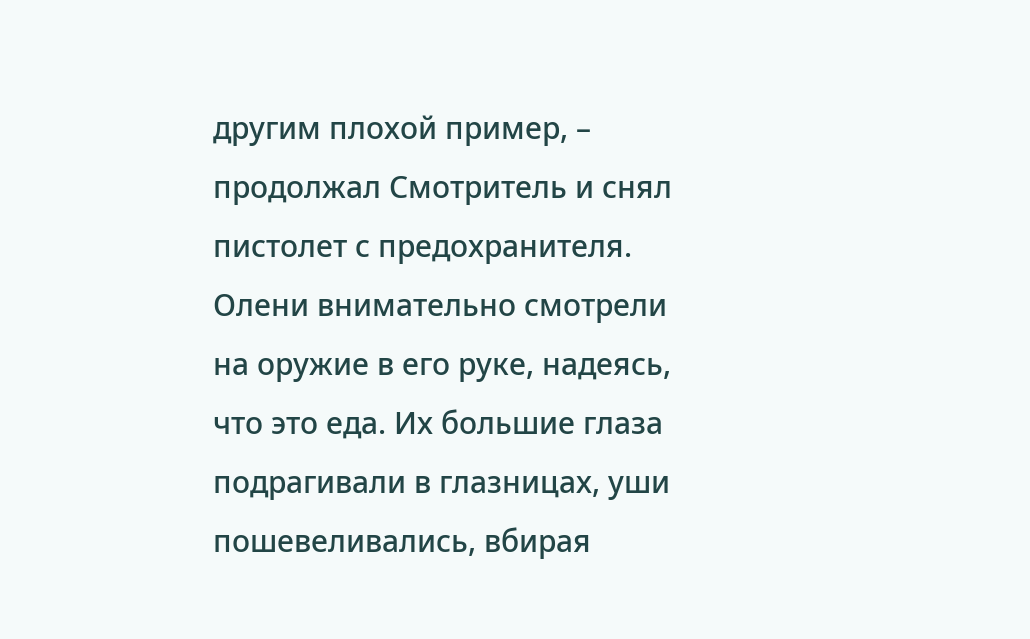другим плохой пример, – продолжал Смотритель и снял пистолет с предохранителя. Олени внимательно смотрели на оружие в его руке, надеясь, что это еда. Их большие глаза подрагивали в глазницах, уши пошевеливались, вбирая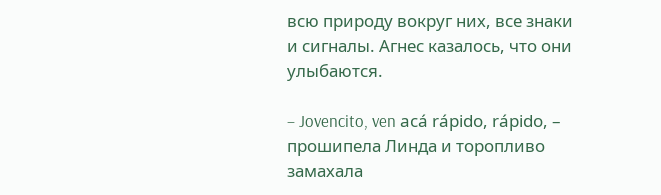всю природу вокруг них, все знаки и сигналы. Агнес казалось, что они улыбаются.

– Jovencito, ven acá rápido, rápido, – прошипела Линда и торопливо замахала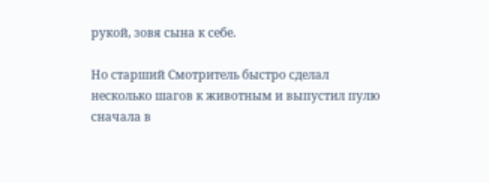рукой, зовя сына к себе.

Но старший Смотритель быстро сделал несколько шагов к животным и выпустил пулю сначала в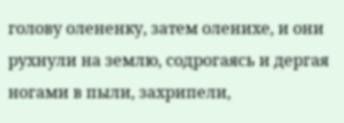голову олененку, затем оленихе, и они рухнули на землю, содрогаясь и дергая ногами в пыли, захрипели,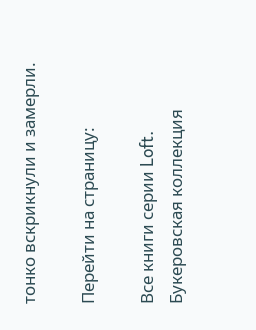тонко вскрикнули и замерли.

Перейти на страницу:

Все книги серии Loft. Букеровская коллекция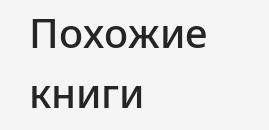Похожие книги